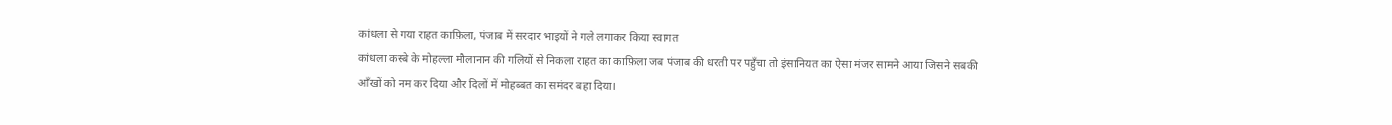कांधला से गया राहत काफ़िला, पंजाब में सरदार भाइयों ने गले लगाकर किया स्वागत
कांधला कस्बे के मोहल्ला मौलानान की गलियों से निकला राहत का काफ़िला जब पंजाब की धरती पर पहुँचा तो इंसानियत का ऐसा मंजर सामने आया जिसने सबकी आँखों को नम कर दिया और दिलों में मोहब्बत का समंदर बहा दिया।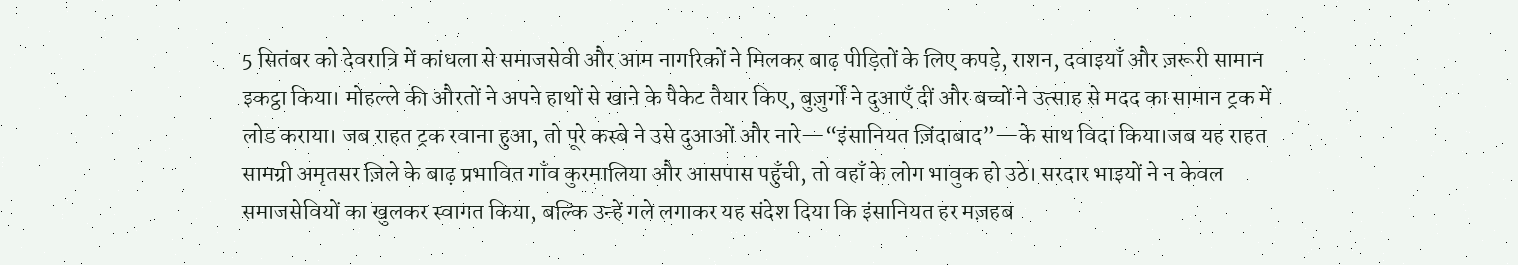5 सितंबर को देवरात्रि में कांधला से समाजसेवी और आम नागरिकों ने मिलकर बाढ़ पीड़ितों के लिए कपड़े, राशन, दवाइयाँ और ज़रूरी सामान इकट्ठा किया। मोहल्ले की औरतों ने अपने हाथों से खाने के पैकेट तैयार किए, बुज़ुर्गों ने दुआएँ दीं और बच्चों ने उत्साह से मदद का सामान ट्रक में लोड कराया। जब राहत ट्रक रवाना हुआ, तो पूरे कस्बे ने उसे दुआओं और नारे—“इंसानियत ज़िंदाबाद”—के साथ विदा किया।जब यह राहत सामग्री अमृतसर ज़िले के बाढ़ प्रभावित गाँव कुरमालिया और आसपास पहुँची, तो वहाँ के लोग भावुक हो उठे। सरदार भाइयों ने न केवल समाजसेवियों का खुलकर स्वागत किया, बल्कि उन्हें गले लगाकर यह संदेश दिया कि इंसानियत हर मज़हब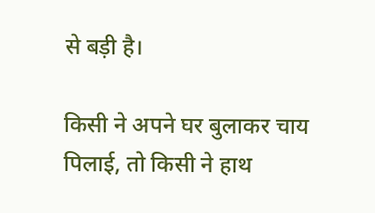से बड़ी है।

किसी ने अपने घर बुलाकर चाय पिलाई, तो किसी ने हाथ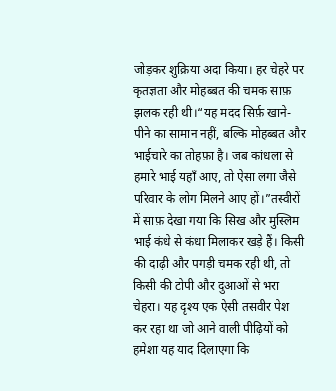जोड़कर शुक्रिया अदा किया। हर चेहरे पर कृतज्ञता और मोहब्बत की चमक साफ़ झलक रही थी।“यह मदद सिर्फ़ खाने-पीने का सामान नहीं, बल्कि मोहब्बत और भाईचारे का तोहफ़ा है। जब कांधला से हमारे भाई यहाँ आए, तो ऐसा लगा जैसे परिवार के लोग मिलने आए हों।”तस्वीरों में साफ़ देखा गया कि सिख और मुस्लिम भाई कंधे से कंधा मिलाकर खड़े हैं। किसी की दाढ़ी और पगड़ी चमक रही थी, तो किसी की टोपी और दुआओं से भरा चेहरा। यह दृश्य एक ऐसी तसवीर पेश कर रहा था जो आने वाली पीढ़ियों को हमेशा यह याद दिलाएगा कि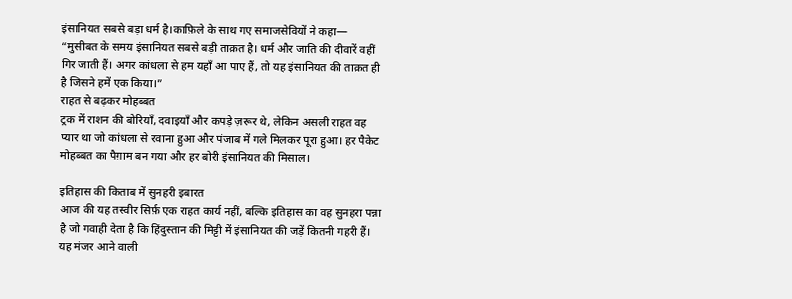इंसानियत सबसे बड़ा धर्म है।काफ़िले के साथ गए समाजसेवियों ने कहा—
“मुसीबत के समय इंसानियत सबसे बड़ी ताक़त है। धर्म और जाति की दीवारें वहीं गिर जाती हैं। अगर कांधला से हम यहाँ आ पाए हैं, तो यह इंसानियत की ताक़त ही है जिसने हमें एक किया।”
राहत से बढ़कर मोहब्बत
ट्रक में राशन की बोरियाँ, दवाइयाँ और कपड़े ज़रूर थे, लेकिन असली राहत वह प्यार था जो कांधला से रवाना हुआ और पंजाब में गले मिलकर पूरा हुआ। हर पैकेट मोहब्बत का पैग़ाम बन गया और हर बोरी इंसानियत की मिसाल।

इतिहास की किताब में सुनहरी इबारत
आज की यह तस्वीर सिर्फ़ एक राहत कार्य नहीं, बल्कि इतिहास का वह सुनहरा पन्ना है जो गवाही देता है कि हिंदुस्तान की मिट्टी में इंसानियत की जड़ें कितनी गहरी हैं। यह मंजर आने वाली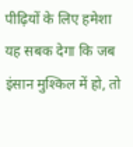पीढ़ियों के लिए हमेशा यह सबक देगा कि जब इंसान मुश्किल में हो, तो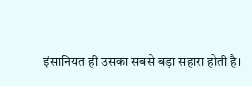इंसानियत ही उसका सबसे बड़ा सहारा होती है।